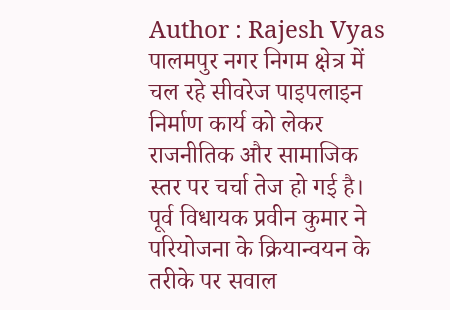Author : Rajesh Vyas
पालमपुर नगर निगम क्षेत्र में चल रहे सीवरेज पाइपलाइन निर्माण कार्य को लेकर राजनीतिक और सामाजिक स्तर पर चर्चा तेज हो गई है। पूर्व विधायक प्रवीन कुमार ने परियोजना के क्रियान्वयन के तरीके पर सवाल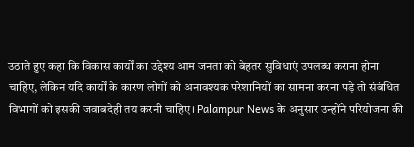उठाते हुए कहा कि विकास कार्यों का उद्देश्य आम जनता को बेहतर सुविधाएं उपलब्ध कराना होना चाहिए, लेकिन यदि कार्यों के कारण लोगों को अनावश्यक परेशानियों का सामना करना पड़े तो संबंधित विभागों को इसकी जवाबदेही तय करनी चाहिए। Palampur News के अनुसार उन्होंने परियोजना की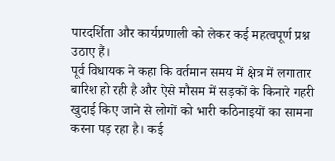पारदर्शिता और कार्यप्रणाली को लेकर कई महत्वपूर्ण प्रश्न उठाए हैं।
पूर्व विधायक ने कहा कि वर्तमान समय में क्षेत्र में लगातार बारिश हो रही है और ऐसे मौसम में सड़कों के किनारे गहरी खुदाई किए जाने से लोगों को भारी कठिनाइयों का सामना करना पड़ रहा है। कई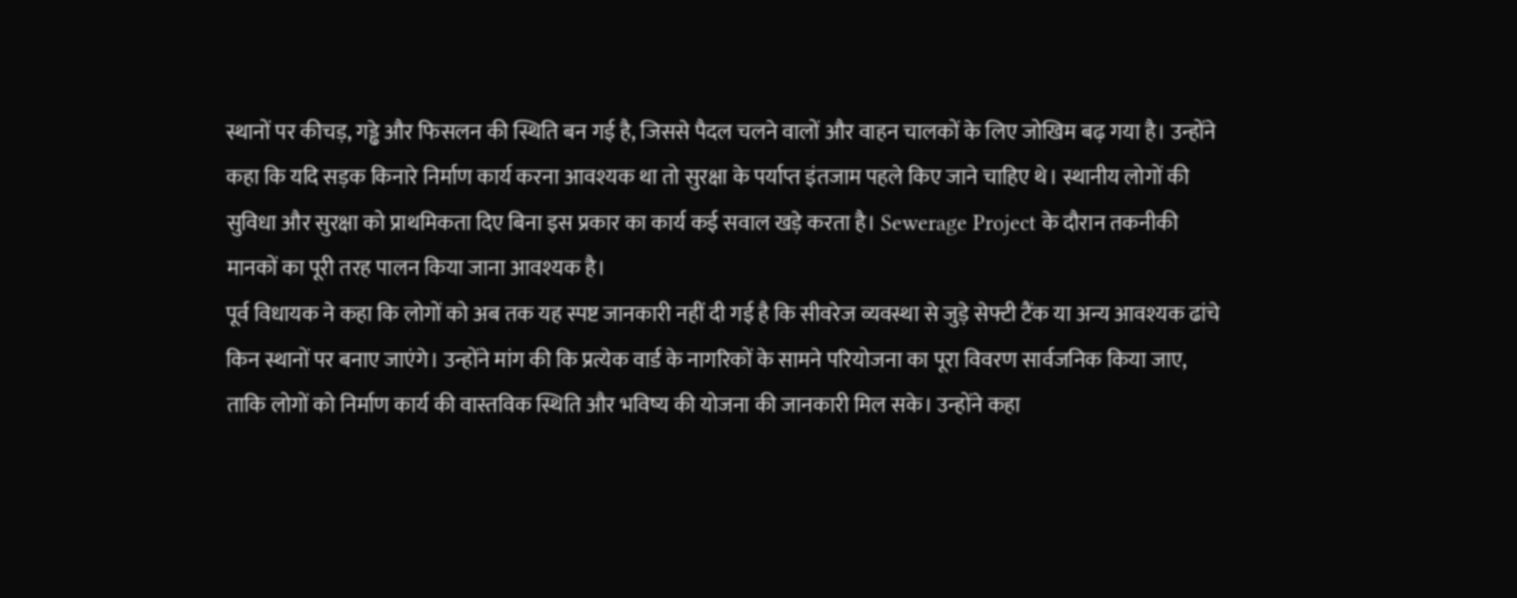स्थानों पर कीचड़, गड्ढे और फिसलन की स्थिति बन गई है, जिससे पैदल चलने वालों और वाहन चालकों के लिए जोखिम बढ़ गया है। उन्होंने कहा कि यदि सड़क किनारे निर्माण कार्य करना आवश्यक था तो सुरक्षा के पर्याप्त इंतजाम पहले किए जाने चाहिए थे। स्थानीय लोगों की सुविधा और सुरक्षा को प्राथमिकता दिए बिना इस प्रकार का कार्य कई सवाल खड़े करता है। Sewerage Project के दौरान तकनीकी मानकों का पूरी तरह पालन किया जाना आवश्यक है।
पूर्व विधायक ने कहा कि लोगों को अब तक यह स्पष्ट जानकारी नहीं दी गई है कि सीवरेज व्यवस्था से जुड़े सेफ्टी टैंक या अन्य आवश्यक ढांचे किन स्थानों पर बनाए जाएंगे। उन्होंने मांग की कि प्रत्येक वार्ड के नागरिकों के सामने परियोजना का पूरा विवरण सार्वजनिक किया जाए, ताकि लोगों को निर्माण कार्य की वास्तविक स्थिति और भविष्य की योजना की जानकारी मिल सके। उन्होंने कहा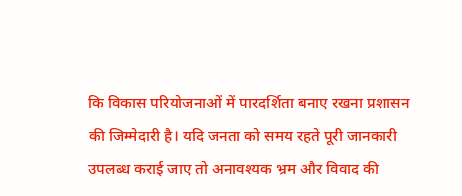कि विकास परियोजनाओं में पारदर्शिता बनाए रखना प्रशासन की जिम्मेदारी है। यदि जनता को समय रहते पूरी जानकारी उपलब्ध कराई जाए तो अनावश्यक भ्रम और विवाद की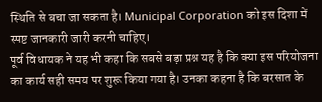स्थिति से बचा जा सकता है। Municipal Corporation को इस दिशा में स्पष्ट जानकारी जारी करनी चाहिए।
पूर्व विधायक ने यह भी कहा कि सबसे बड़ा प्रश्न यह है कि क्या इस परियोजना का कार्य सही समय पर शुरू किया गया है। उनका कहना है कि बरसात के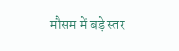मौसम में बड़े स्तर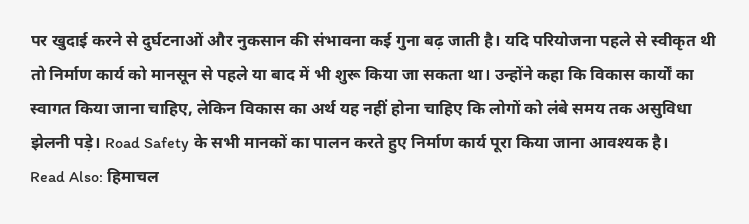पर खुदाई करने से दुर्घटनाओं और नुकसान की संभावना कई गुना बढ़ जाती है। यदि परियोजना पहले से स्वीकृत थी तो निर्माण कार्य को मानसून से पहले या बाद में भी शुरू किया जा सकता था। उन्होंने कहा कि विकास कार्यों का स्वागत किया जाना चाहिए, लेकिन विकास का अर्थ यह नहीं होना चाहिए कि लोगों को लंबे समय तक असुविधा झेलनी पड़े। Road Safety के सभी मानकों का पालन करते हुए निर्माण कार्य पूरा किया जाना आवश्यक है।
Read Also: हिमाचल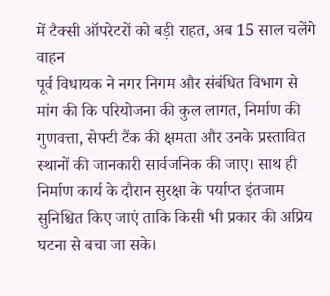में टैक्सी ऑपरेटरों को बड़ी राहत, अब 15 साल चलेंगे वाहन
पूर्व विधायक ने नगर निगम और संबंधित विभाग से मांग की कि परियोजना की कुल लागत, निर्माण की गुणवत्ता, सेफ्टी टैंक की क्षमता और उनके प्रस्तावित स्थानों की जानकारी सार्वजनिक की जाए। साथ ही निर्माण कार्य के दौरान सुरक्षा के पर्याप्त इंतजाम सुनिश्चित किए जाएं ताकि किसी भी प्रकार की अप्रिय घटना से बचा जा सके।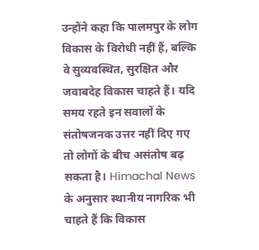उन्होंने कहा कि पालमपुर के लोग विकास के विरोधी नहीं हैं, बल्कि वे सुव्यवस्थित, सुरक्षित और जवाबदेह विकास चाहते हैं। यदि समय रहते इन सवालों के संतोषजनक उत्तर नहीं दिए गए तो लोगों के बीच असंतोष बढ़ सकता है। Himachal News के अनुसार स्थानीय नागरिक भी चाहते हैं कि विकास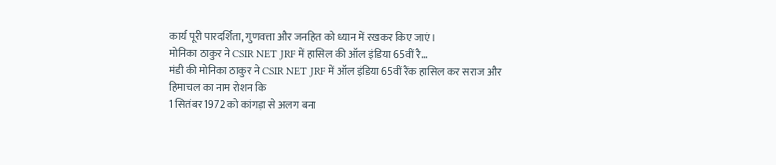कार्य पूरी पारदर्शिता, गुणवत्ता और जनहित को ध्यान में रखकर किए जाएं।
मोनिका ठाकुर ने CSIR NET JRF में हासिल की ऑल इंडिया 65वीं रै...
मंडी की मोनिका ठाकुर ने CSIR NET JRF में ऑल इंडिया 65वीं रैंक हासिल कर सराज और हिमाचल का नाम रोशन कि
1 सितंबर 1972 को कांगड़ा से अलग बना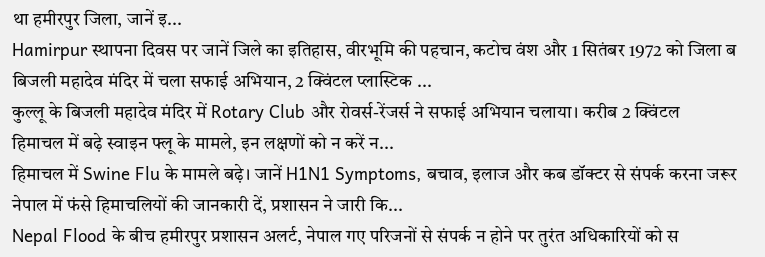था हमीरपुर जिला, जानें इ...
Hamirpur स्थापना दिवस पर जानें जिले का इतिहास, वीरभूमि की पहचान, कटोच वंश और 1 सितंबर 1972 को जिला ब
बिजली महादेव मंदिर में चला सफाई अभियान, 2 क्विंटल प्लास्टिक ...
कुल्लू के बिजली महादेव मंदिर में Rotary Club और रोवर्स-रेंजर्स ने सफाई अभियान चलाया। करीब 2 क्विंटल
हिमाचल में बढ़े स्वाइन फ्लू के मामले, इन लक्षणों को न करें न...
हिमाचल में Swine Flu के मामले बढ़े। जानें H1N1 Symptoms, बचाव, इलाज और कब डॉक्टर से संपर्क करना जरूर
नेपाल में फंसे हिमाचलियों की जानकारी दें, प्रशासन ने जारी कि...
Nepal Flood के बीच हमीरपुर प्रशासन अलर्ट, नेपाल गए परिजनों से संपर्क न होने पर तुरंत अधिकारियों को स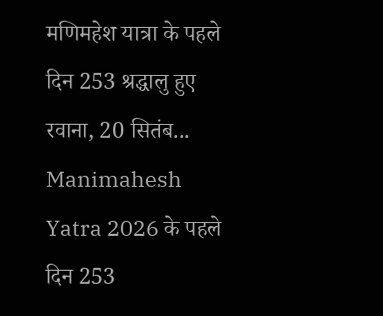मणिमहेश यात्रा के पहले दिन 253 श्रद्धालु हुए रवाना, 20 सितंब...
Manimahesh Yatra 2026 के पहले दिन 253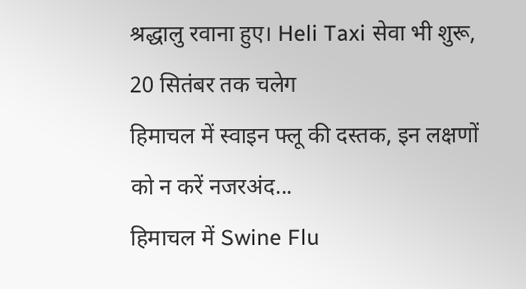श्रद्धालु रवाना हुए। Heli Taxi सेवा भी शुरू, 20 सितंबर तक चलेग
हिमाचल में स्वाइन फ्लू की दस्तक, इन लक्षणों को न करें नजरअंद...
हिमाचल में Swine Flu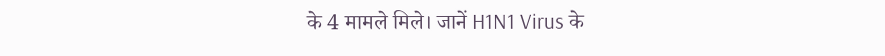के 4 मामले मिले। जानें H1N1 Virus के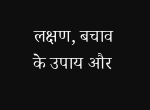लक्षण, बचाव के उपाय और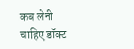कब लेनी चाहिए डॉक्ट